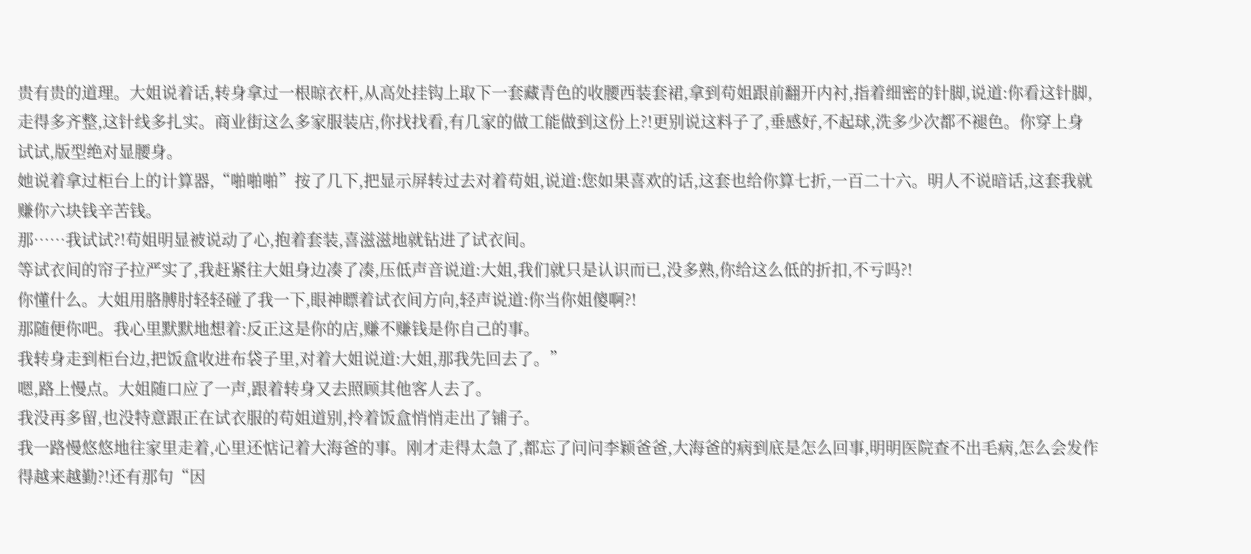贵有贵的道理。大姐说着话,转身拿过一根晾衣杆,从高处挂钩上取下一套藏青色的收腰西装套裙,拿到苟姐跟前翻开内衬,指着细密的针脚,说道:你看这针脚,走得多齐整,这针线多扎实。商业街这么多家服装店,你找找看,有几家的做工能做到这份上?!更别说这料子了,垂感好,不起球,洗多少次都不褪色。你穿上身试试,版型绝对显腰身。
她说着拿过柜台上的计算器,“啪啪啪”按了几下,把显示屏转过去对着苟姐,说道:您如果喜欢的话,这套也给你算七折,一百二十六。明人不说暗话,这套我就赚你六块钱辛苦钱。
那……我试试?!苟姐明显被说动了心,抱着套装,喜滋滋地就钻进了试衣间。
等试衣间的帘子拉严实了,我赶紧往大姐身边凑了凑,压低声音说道:大姐,我们就只是认识而已,没多熟,你给这么低的折扣,不亏吗?!
你懂什么。大姐用胳膊肘轻轻碰了我一下,眼神瞟着试衣间方向,轻声说道:你当你姐傻啊?!
那随便你吧。我心里默默地想着:反正这是你的店,赚不赚钱是你自己的事。
我转身走到柜台边,把饭盒收进布袋子里,对着大姐说道:大姐,那我先回去了。”
嗯,路上慢点。大姐随口应了一声,跟着转身又去照顾其他客人去了。
我没再多留,也没特意跟正在试衣服的苟姐道别,拎着饭盒悄悄走出了铺子。
我一路慢悠悠地往家里走着,心里还惦记着大海爸的事。刚才走得太急了,都忘了问问李颖爸爸,大海爸的病到底是怎么回事,明明医院查不出毛病,怎么会发作得越来越勤?!还有那句“因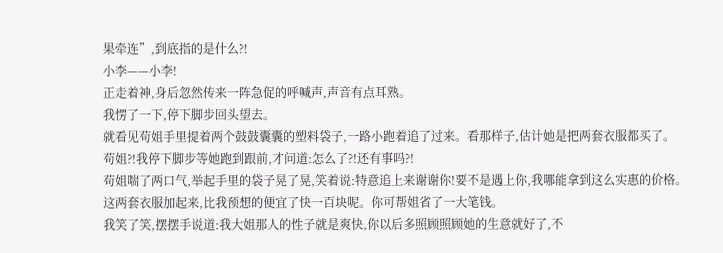果牵连”,到底指的是什么?!
小李——小李!
正走着神,身后忽然传来一阵急促的呼喊声,声音有点耳熟。
我愣了一下,停下脚步回头望去。
就看见苟姐手里提着两个鼓鼓囊囊的塑料袋子,一路小跑着追了过来。看那样子,估计她是把两套衣服都买了。
苟姐?!我停下脚步等她跑到跟前,才问道:怎么了?!还有事吗?!
苟姐喘了两口气,举起手里的袋子晃了晃,笑着说:特意追上来谢谢你!要不是遇上你,我哪能拿到这么实惠的价格。这两套衣服加起来,比我预想的便宜了快一百块呢。你可帮姐省了一大笔钱。
我笑了笑,摆摆手说道:我大姐那人的性子就是爽快,你以后多照顾照顾她的生意就好了,不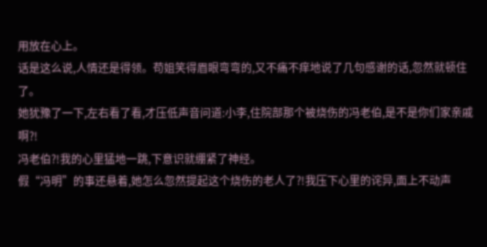用放在心上。
话是这么说,人情还是得领。苟姐笑得眉眼弯弯的,又不痛不痒地说了几句感谢的话,忽然就顿住了。
她犹豫了一下,左右看了看,才压低声音问道:小李,住院部那个被烧伤的冯老伯,是不是你们家亲戚啊?!
冯老伯?!我的心里猛地一跳,下意识就绷紧了神经。
假“冯明”的事还悬着,她怎么忽然提起这个烧伤的老人了?!我压下心里的诧异,面上不动声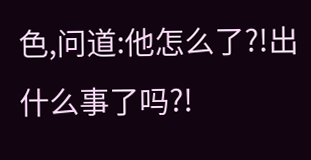色,问道:他怎么了?!出什么事了吗?!